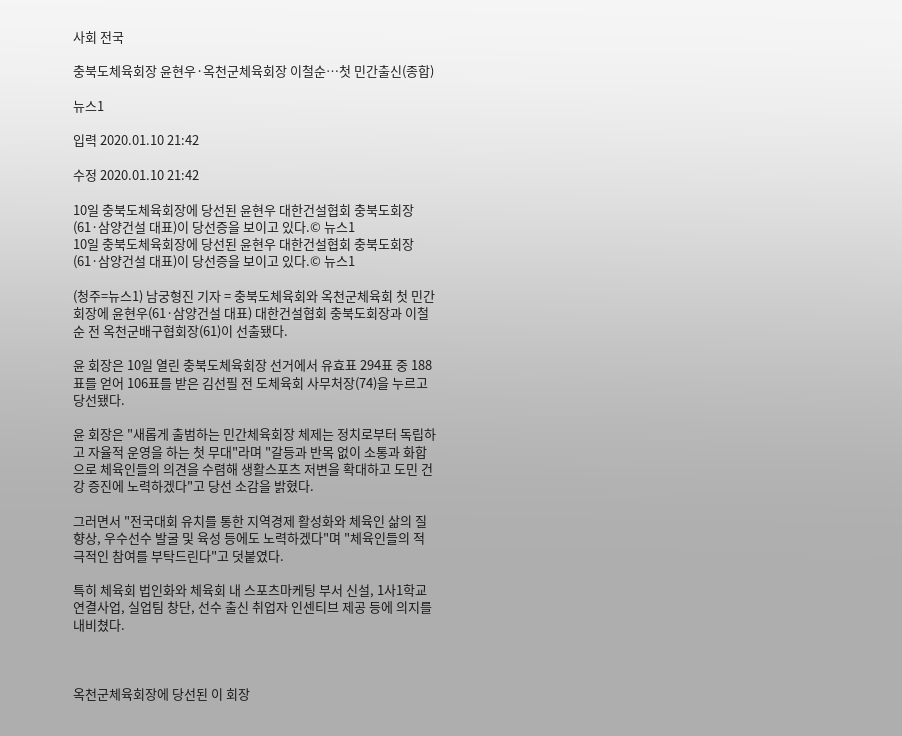사회 전국

충북도체육회장 윤현우·옥천군체육회장 이철순…첫 민간출신(종합)

뉴스1

입력 2020.01.10 21:42

수정 2020.01.10 21:42

10일 충북도체육회장에 당선된 윤현우 대한건설협회 충북도회장(61·삼양건설 대표)이 당선증을 보이고 있다.© 뉴스1
10일 충북도체육회장에 당선된 윤현우 대한건설협회 충북도회장(61·삼양건설 대표)이 당선증을 보이고 있다.© 뉴스1

(청주=뉴스1) 남궁형진 기자 = 충북도체육회와 옥천군체육회 첫 민간 회장에 윤현우(61·삼양건설 대표) 대한건설협회 충북도회장과 이철순 전 옥천군배구협회장(61)이 선출됐다.

윤 회장은 10일 열린 충북도체육회장 선거에서 유효표 294표 중 188표를 얻어 106표를 받은 김선필 전 도체육회 사무처장(74)을 누르고 당선됐다.

윤 회장은 "새롭게 출범하는 민간체육회장 체제는 정치로부터 독립하고 자율적 운영을 하는 첫 무대"라며 "갈등과 반목 없이 소통과 화합으로 체육인들의 의견을 수렴해 생활스포츠 저변을 확대하고 도민 건강 증진에 노력하겠다"고 당선 소감을 밝혔다.

그러면서 "전국대회 유치를 통한 지역경제 활성화와 체육인 삶의 질 향상, 우수선수 발굴 및 육성 등에도 노력하겠다"며 "체육인들의 적극적인 참여를 부탁드린다"고 덧붙였다.

특히 체육회 법인화와 체육회 내 스포츠마케팅 부서 신설, 1사1학교 연결사업, 실업팀 창단, 선수 출신 취업자 인센티브 제공 등에 의지를 내비쳤다.



옥천군체육회장에 당선된 이 회장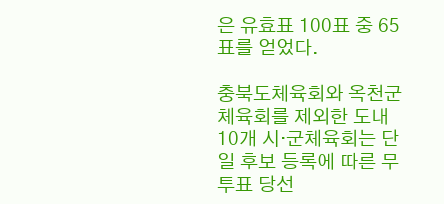은 유효표 100표 중 65표를 얻었다.

충북도체육회와 옥천군체육회를 제외한 도내 10개 시·군체육회는 단일 후보 등록에 따른 무투표 당선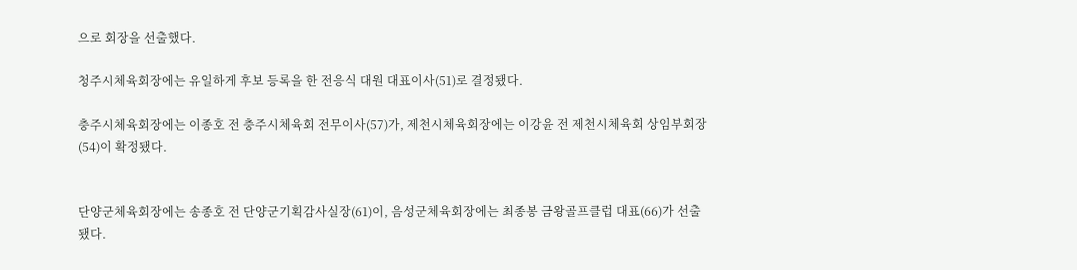으로 회장을 선출했다.

청주시체육회장에는 유일하게 후보 등록을 한 전응식 대원 대표이사(51)로 결정됐다.

충주시체육회장에는 이종호 전 충주시체육회 전무이사(57)가, 제천시체육회장에는 이강윤 전 제천시체육회 상임부회장(54)이 확정됐다.


단양군체육회장에는 송종호 전 단양군기획감사실장(61)이, 음성군체육회장에는 최종봉 금왕골프클럽 대표(66)가 선출됐다.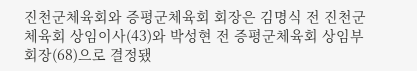진천군체육회와 증평군체육회 회장은 김명식 전 진천군체육회 상임이사(43)와 박성현 전 증평군체육회 상임부회장(68)으로 결정됐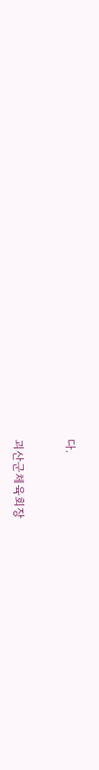다.


괴산군체육회장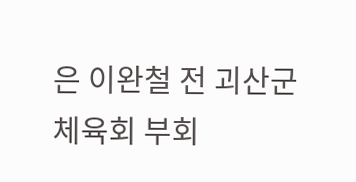은 이완철 전 괴산군체육회 부회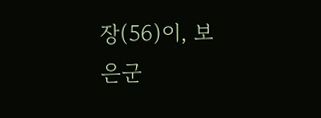장(56)이, 보은군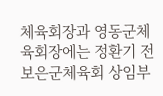체육회장과 영동군체육회장에는 정환기 전 보은군체육회 상임부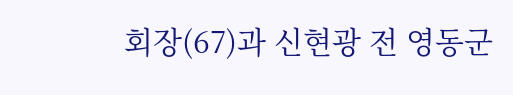회장(67)과 신현광 전 영동군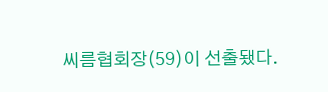씨름협회장(59)이 선출됐다.